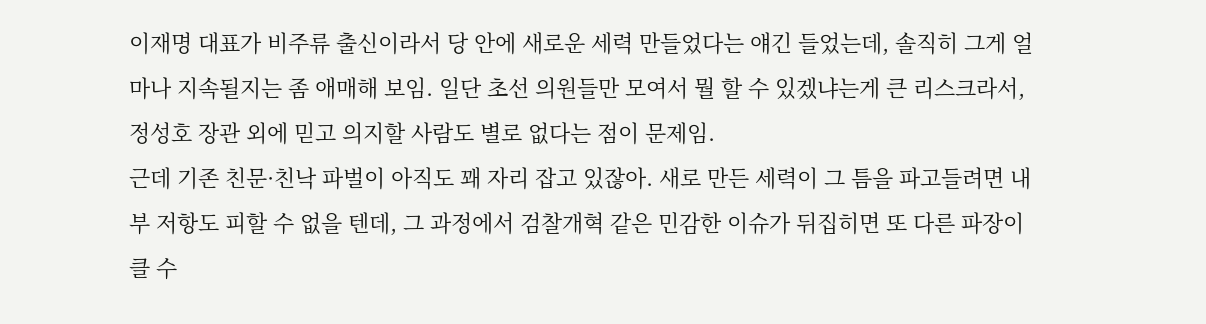이재명 대표가 비주류 출신이라서 당 안에 새로운 세력 만들었다는 얘긴 들었는데, 솔직히 그게 얼마나 지속될지는 좀 애매해 보임. 일단 초선 의원들만 모여서 뭘 할 수 있겠냐는게 큰 리스크라서, 정성호 장관 외에 믿고 의지할 사람도 별로 없다는 점이 문제임.
근데 기존 친문·친낙 파벌이 아직도 꽤 자리 잡고 있잖아. 새로 만든 세력이 그 틈을 파고들려면 내부 저항도 피할 수 없을 텐데, 그 과정에서 검찰개혁 같은 민감한 이슈가 뒤집히면 또 다른 파장이 클 수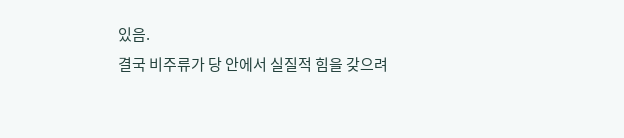있음.
결국 비주류가 당 안에서 실질적 힘을 갖으려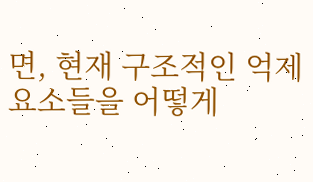면, 현재 구조적인 억제요소들을 어떻게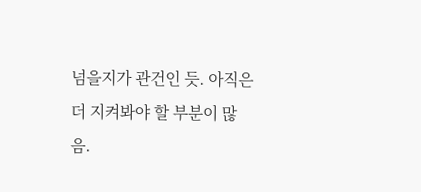넘을지가 관건인 듯. 아직은 더 지켜봐야 할 부분이 많음.